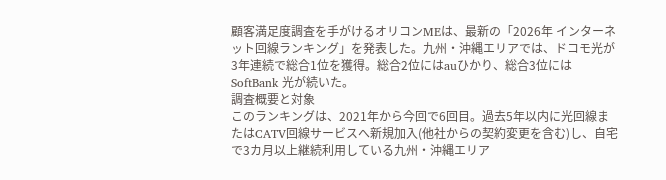顧客満足度調査を手がけるオリコンMEは、最新の「2026年 インターネット回線ランキング」を発表した。九州・沖縄エリアでは、ドコモ光が3年連続で総合1位を獲得。総合2位にはauひかり、総合3位にはSoftBank 光が続いた。
調査概要と対象
このランキングは、2021年から今回で6回目。過去5年以内に光回線またはCATV回線サービスへ新規加入(他社からの契約変更を含む)し、自宅で3カ月以上継続利用している九州・沖縄エリア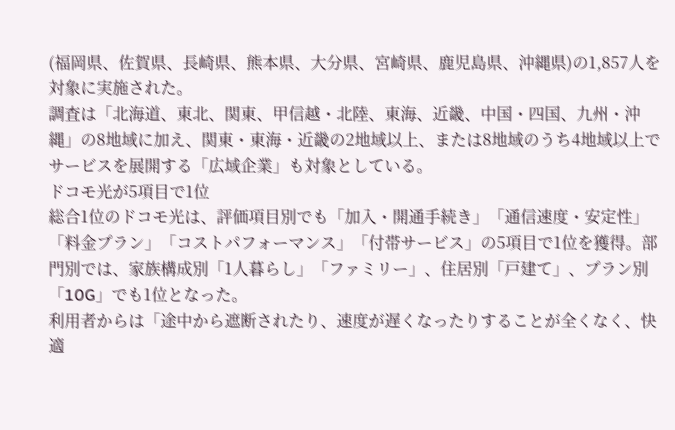(福岡県、佐賀県、長崎県、熊本県、大分県、宮崎県、鹿児島県、沖縄県)の1,857人を対象に実施された。
調査は「北海道、東北、関東、甲信越・北陸、東海、近畿、中国・四国、九州・沖縄」の8地域に加え、関東・東海・近畿の2地域以上、または8地域のうち4地域以上でサービスを展開する「広域企業」も対象としている。
ドコモ光が5項目で1位
総合1位のドコモ光は、評価項目別でも「加入・開通手続き」「通信速度・安定性」「料金プラン」「コストパフォーマンス」「付帯サービス」の5項目で1位を獲得。部門別では、家族構成別「1人暮らし」「ファミリー」、住居別「戸建て」、プラン別「10G」でも1位となった。
利用者からは「途中から遮断されたり、速度が遅くなったりすることが全くなく、快適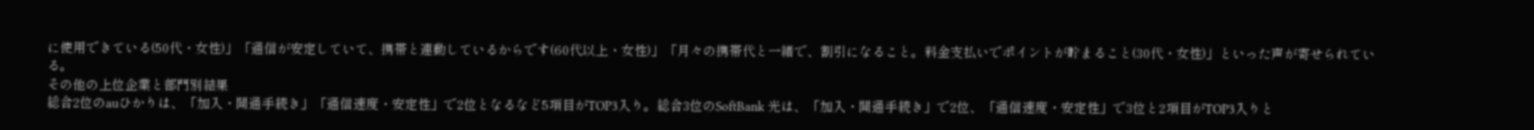に使用できている(50代・女性)」「通信が安定していて、携帯と連動しているからです(60代以上・女性)」「月々の携帯代と一緒で、割引になること。料金支払いでポイントが貯まること(30代・女性)」といった声が寄せられている。
その他の上位企業と部門別結果
総合2位のauひかりは、「加入・開通手続き」「通信速度・安定性」で2位となるなど5項目がTOP3入り。総合3位のSoftBank 光は、「加入・開通手続き」で2位、「通信速度・安定性」で3位と2項目がTOP3入りと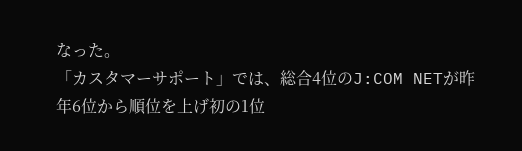なった。
「カスタマーサポート」では、総合4位のJ:COM NETが昨年6位から順位を上げ初の1位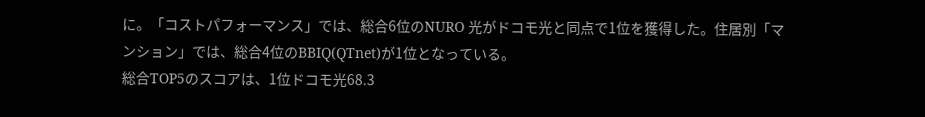に。「コストパフォーマンス」では、総合6位のNURO 光がドコモ光と同点で1位を獲得した。住居別「マンション」では、総合4位のBBIQ(QTnet)が1位となっている。
総合TOP5のスコアは、1位ドコモ光68.3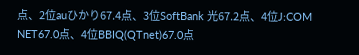点、2位auひかり67.4点、3位SoftBank 光67.2点、4位J:COM NET67.0点、4位BBIQ(QTnet)67.0点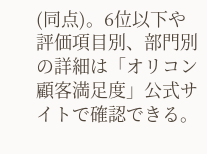(同点)。6位以下や評価項目別、部門別の詳細は「オリコン顧客満足度」公式サイトで確認できる。